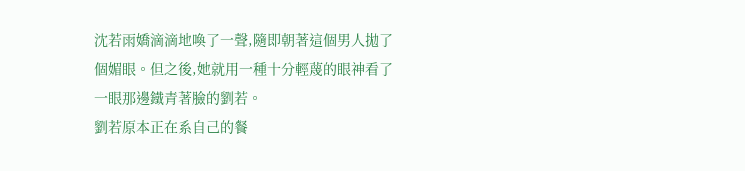沈若雨嬌滴滴地喚了一聲,隨即朝著這個男人拋了個媚眼。但之後,她就用一種十分輕蔑的眼神看了一眼那邊鐵青著臉的劉若。
劉若原本正在系自己的餐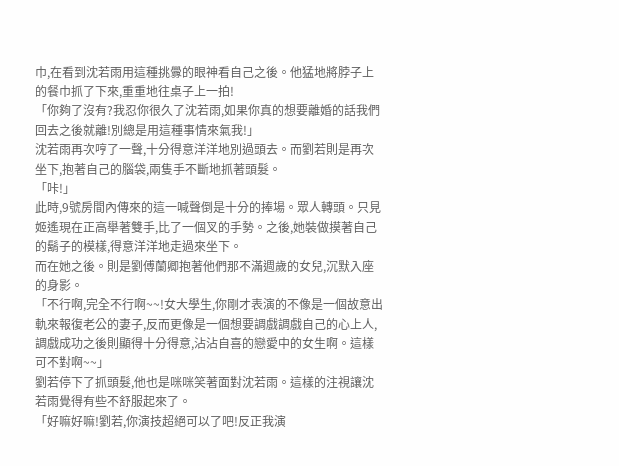巾,在看到沈若雨用這種挑釁的眼神看自己之後。他猛地將脖子上的餐巾抓了下來,重重地往桌子上一拍!
「你夠了沒有?我忍你很久了沈若雨,如果你真的想要離婚的話我們回去之後就離!別總是用這種事情來氣我!」
沈若雨再次哼了一聲,十分得意洋洋地別過頭去。而劉若則是再次坐下,抱著自己的腦袋,兩隻手不斷地抓著頭髮。
「咔!」
此時,9號房間內傳來的這一喊聲倒是十分的捧場。眾人轉頭。只見姬遙現在正高舉著雙手,比了一個叉的手勢。之後,她裝做摸著自己的鬍子的模樣,得意洋洋地走過來坐下。
而在她之後。則是劉傅蘭卿抱著他們那不滿週歲的女兒,沉默入座的身影。
「不行啊,完全不行啊~~!女大學生,你剛才表演的不像是一個故意出軌來報復老公的妻子,反而更像是一個想要調戲調戲自己的心上人,調戲成功之後則顯得十分得意,沾沾自喜的戀愛中的女生啊。這樣可不對啊~~」
劉若停下了抓頭髮,他也是咪咪笑著面對沈若雨。這樣的注視讓沈若雨覺得有些不舒服起來了。
「好嘛好嘛!劉若,你演技超絕可以了吧!反正我演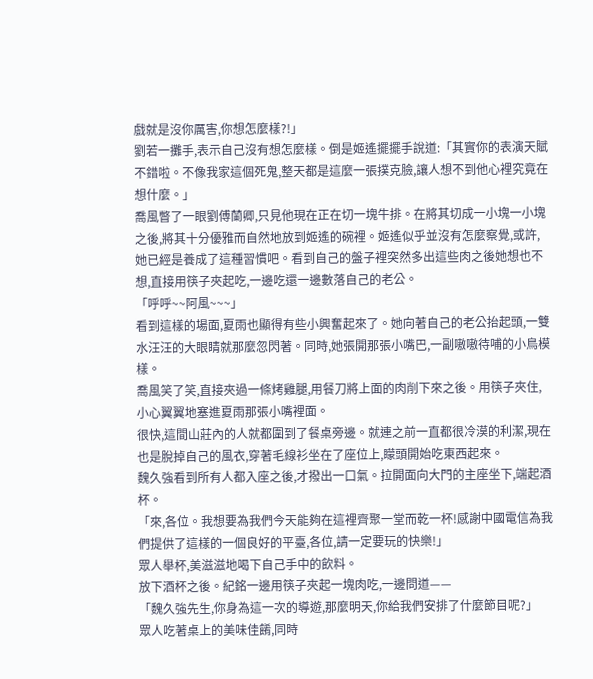戲就是沒你厲害,你想怎麼樣?!」
劉若一攤手,表示自己沒有想怎麼樣。倒是姬遙擺擺手說道:「其實你的表演天賦不錯啦。不像我家這個死鬼,整天都是這麼一張撲克臉,讓人想不到他心裡究竟在想什麼。」
喬風瞥了一眼劉傅蘭卿,只見他現在正在切一塊牛排。在將其切成一小塊一小塊之後,將其十分優雅而自然地放到姬遙的碗裡。姬遙似乎並沒有怎麼察覺,或許,她已經是養成了這種習慣吧。看到自己的盤子裡突然多出這些肉之後她想也不想,直接用筷子夾起吃,一邊吃還一邊數落自己的老公。
「呼呼~~阿風~~~」
看到這樣的場面,夏雨也顯得有些小興奮起來了。她向著自己的老公抬起頭,一雙水汪汪的大眼睛就那麼忽閃著。同時,她張開那張小嘴巴,一副嗷嗷待哺的小鳥模樣。
喬風笑了笑,直接夾過一條烤雞腿,用餐刀將上面的肉削下來之後。用筷子夾住,小心翼翼地塞進夏雨那張小嘴裡面。
很快,這間山莊內的人就都圍到了餐桌旁邊。就連之前一直都很冷漠的利潔,現在也是脫掉自己的風衣,穿著毛線衫坐在了座位上,矇頭開始吃東西起來。
魏久強看到所有人都入座之後,才撥出一口氣。拉開面向大門的主座坐下,端起酒杯。
「來,各位。我想要為我們今天能夠在這裡齊聚一堂而乾一杯!感謝中國電信為我們提供了這樣的一個良好的平臺,各位,請一定要玩的快樂!」
眾人舉杯,美滋滋地喝下自己手中的飲料。
放下酒杯之後。紀銘一邊用筷子夾起一塊肉吃,一邊問道——
「魏久強先生,你身為這一次的導遊,那麼明天,你給我們安排了什麼節目呢?」
眾人吃著桌上的美味佳餚,同時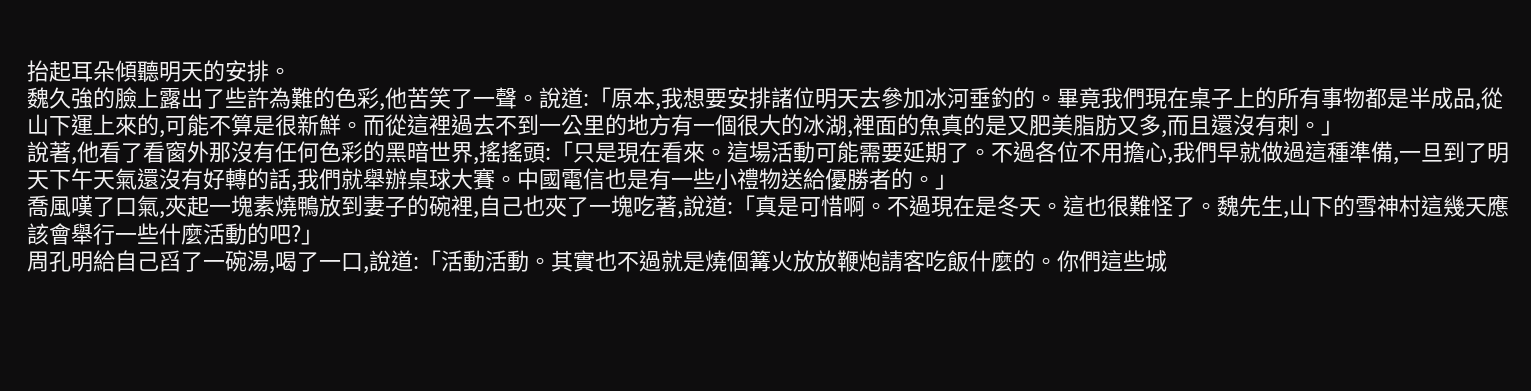抬起耳朵傾聽明天的安排。
魏久強的臉上露出了些許為難的色彩,他苦笑了一聲。說道:「原本,我想要安排諸位明天去參加冰河垂釣的。畢竟我們現在桌子上的所有事物都是半成品,從山下運上來的,可能不算是很新鮮。而從這裡過去不到一公里的地方有一個很大的冰湖,裡面的魚真的是又肥美脂肪又多,而且還沒有刺。」
說著,他看了看窗外那沒有任何色彩的黑暗世界,搖搖頭:「只是現在看來。這場活動可能需要延期了。不過各位不用擔心,我們早就做過這種準備,一旦到了明天下午天氣還沒有好轉的話,我們就舉辦桌球大賽。中國電信也是有一些小禮物送給優勝者的。」
喬風嘆了口氣,夾起一塊素燒鴨放到妻子的碗裡,自己也夾了一塊吃著,說道:「真是可惜啊。不過現在是冬天。這也很難怪了。魏先生,山下的雪神村這幾天應該會舉行一些什麼活動的吧?」
周孔明給自己舀了一碗湯,喝了一口,說道:「活動活動。其實也不過就是燒個篝火放放鞭炮請客吃飯什麼的。你們這些城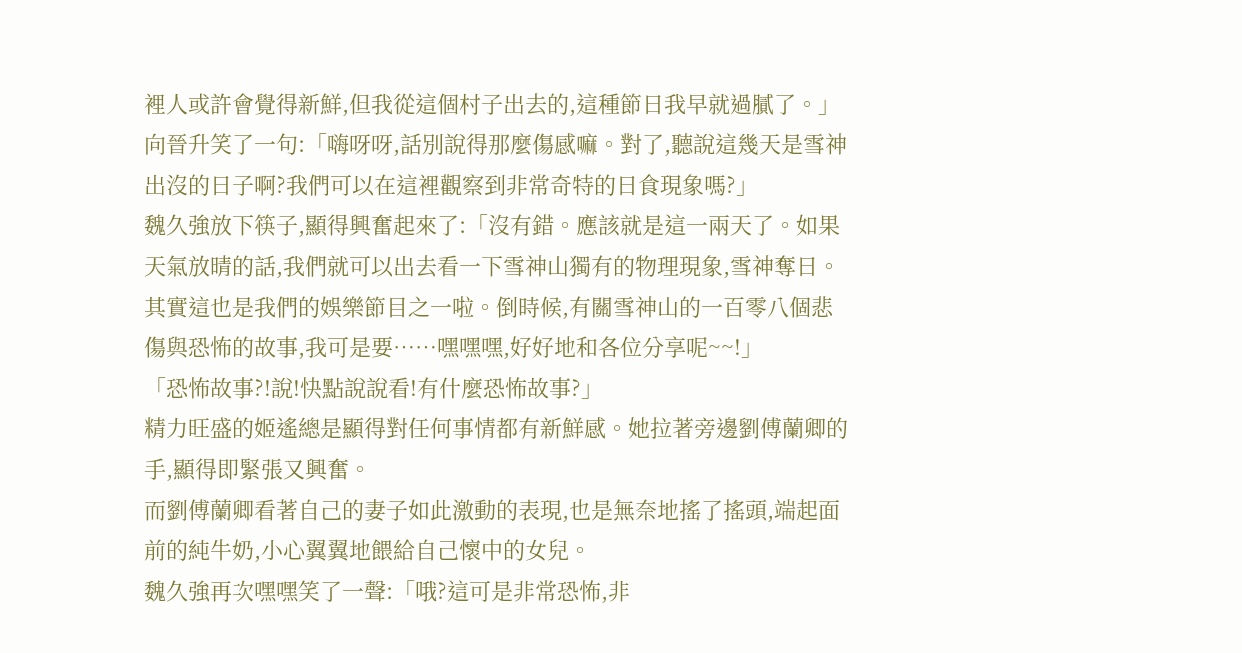裡人或許會覺得新鮮,但我從這個村子出去的,這種節日我早就過膩了。」
向晉升笑了一句:「嗨呀呀,話別說得那麼傷感嘛。對了,聽說這幾天是雪神出沒的日子啊?我們可以在這裡觀察到非常奇特的日食現象嗎?」
魏久強放下筷子,顯得興奮起來了:「沒有錯。應該就是這一兩天了。如果天氣放晴的話,我們就可以出去看一下雪神山獨有的物理現象,雪神奪日。其實這也是我們的娛樂節目之一啦。倒時候,有關雪神山的一百零八個悲傷與恐怖的故事,我可是要……嘿嘿嘿,好好地和各位分享呢~~!」
「恐怖故事?!說!快點說說看!有什麼恐怖故事?」
精力旺盛的姬遙總是顯得對任何事情都有新鮮感。她拉著旁邊劉傅蘭卿的手,顯得即緊張又興奮。
而劉傅蘭卿看著自己的妻子如此激動的表現,也是無奈地搖了搖頭,端起面前的純牛奶,小心翼翼地餵給自己懷中的女兒。
魏久強再次嘿嘿笑了一聲:「哦?這可是非常恐怖,非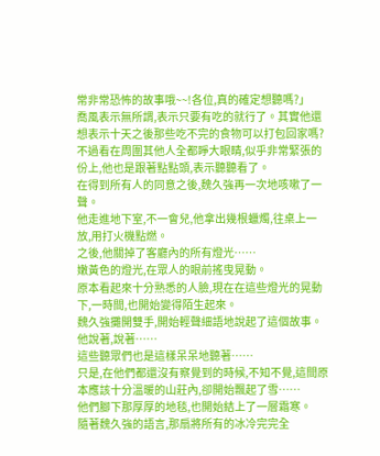常非常恐怖的故事哦~~!各位,真的確定想聽嗎?」
喬風表示無所謂,表示只要有吃的就行了。其實他還想表示十天之後那些吃不完的食物可以打包回家嗎?
不過看在周圍其他人全都睜大眼睛,似乎非常緊張的份上,他也是跟著點點頭,表示聽聽看了。
在得到所有人的同意之後,魏久強再一次地咳嗽了一聲。
他走進地下室,不一會兒,他拿出幾根蠟燭,往桌上一放,用打火機點燃。
之後,他關掉了客廳內的所有燈光……
嫩黃色的燈光,在眾人的眼前搖曳晃動。
原本看起來十分熟悉的人臉,現在在這些燈光的晃動下,一時間,也開始變得陌生起來。
魏久強攤開雙手,開始輕聲細語地說起了這個故事。
他說著,說著……
這些聽眾們也是這樣呆呆地聽著……
只是,在他們都還沒有察覺到的時候,不知不覺,這間原本應該十分溫暖的山莊內,卻開始飄起了雪……
他們腳下那厚厚的地毯,也開始結上了一層霜寒。
隨著魏久強的語言,那扇將所有的冰冷完完全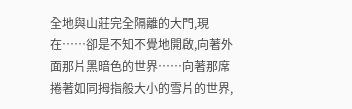全地與山莊完全隔離的大門,現在……卻是不知不覺地開啟,向著外面那片黑暗色的世界……向著那席捲著如同拇指般大小的雪片的世界,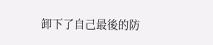卸下了自己最後的防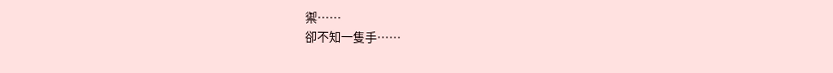禦……
卻不知一隻手……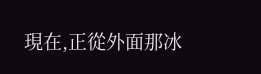現在,正從外面那冰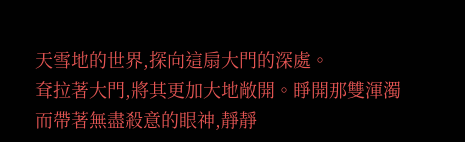天雪地的世界,探向這扇大門的深處。
耷拉著大門,將其更加大地敞開。睜開那雙渾濁而帶著無盡殺意的眼神,靜靜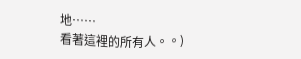地……
看著這裡的所有人。。)